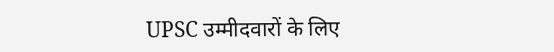UPSC उम्मीदवारों के लिए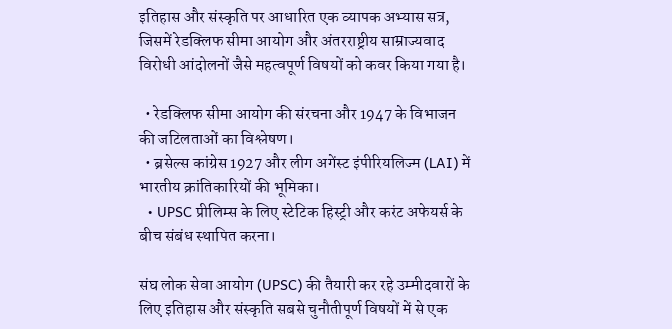इतिहास और संस्कृति पर आधारित एक व्यापक अभ्यास सत्र, जिसमें रेडक्लिफ सीमा आयोग और अंतरराष्ट्रीय साम्राज्यवाद विरोधी आंदोलनों जैसे महत्वपूर्ण विषयों को कवर किया गया है।

  • रेडक्लिफ सीमा आयोग की संरचना और 1947 के विभाजन की जटिलताओं का विश्लेषण।
  • ब्रसेल्स कांग्रेस 1927 और लीग अगेंस्ट इंपीरियलिज्म (LAI) में भारतीय क्रांतिकारियों की भूमिका।
  • UPSC प्रीलिम्स के लिए स्टेटिक हिस्ट्री और करंट अफेयर्स के बीच संबंध स्थापित करना।

संघ लोक सेवा आयोग (UPSC) की तैयारी कर रहे उम्मीदवारों के लिए इतिहास और संस्कृति सबसे चुनौतीपूर्ण विषयों में से एक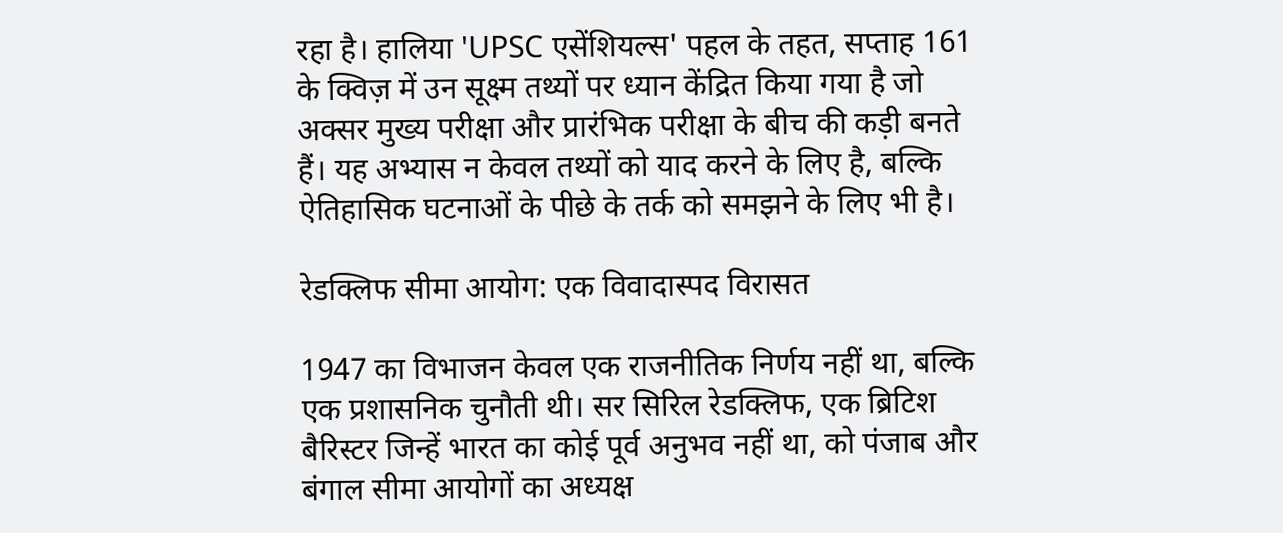रहा है। हालिया 'UPSC एसेंशियल्स' पहल के तहत, सप्ताह 161 के क्विज़ में उन सूक्ष्म तथ्यों पर ध्यान केंद्रित किया गया है जो अक्सर मुख्य परीक्षा और प्रारंभिक परीक्षा के बीच की कड़ी बनते हैं। यह अभ्यास न केवल तथ्यों को याद करने के लिए है, बल्कि ऐतिहासिक घटनाओं के पीछे के तर्क को समझने के लिए भी है।

रेडक्लिफ सीमा आयोग: एक विवादास्पद विरासत

1947 का विभाजन केवल एक राजनीतिक निर्णय नहीं था, बल्कि एक प्रशासनिक चुनौती थी। सर सिरिल रेडक्लिफ, एक ब्रिटिश बैरिस्टर जिन्हें भारत का कोई पूर्व अनुभव नहीं था, को पंजाब और बंगाल सीमा आयोगों का अध्यक्ष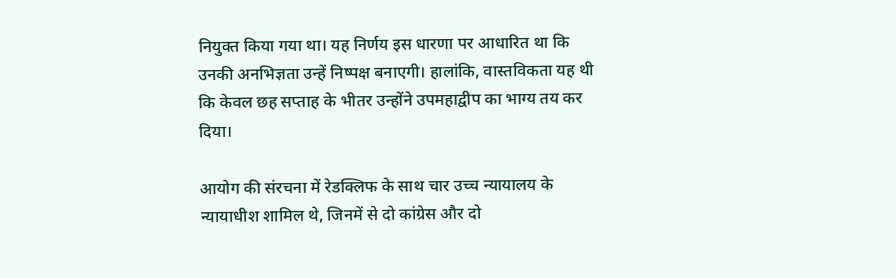नियुक्त किया गया था। यह निर्णय इस धारणा पर आधारित था कि उनकी अनभिज्ञता उन्हें निष्पक्ष बनाएगी। हालांकि, वास्तविकता यह थी कि केवल छह सप्ताह के भीतर उन्होंने उपमहाद्वीप का भाग्य तय कर दिया।

आयोग की संरचना में रेडक्लिफ के साथ चार उच्च न्यायालय के न्यायाधीश शामिल थे, जिनमें से दो कांग्रेस और दो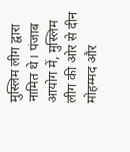मुस्लिम लीग द्वारा नामित थे। पंजाब आयोग में, मुस्लिम लीग की ओर से दीन मोहम्मद और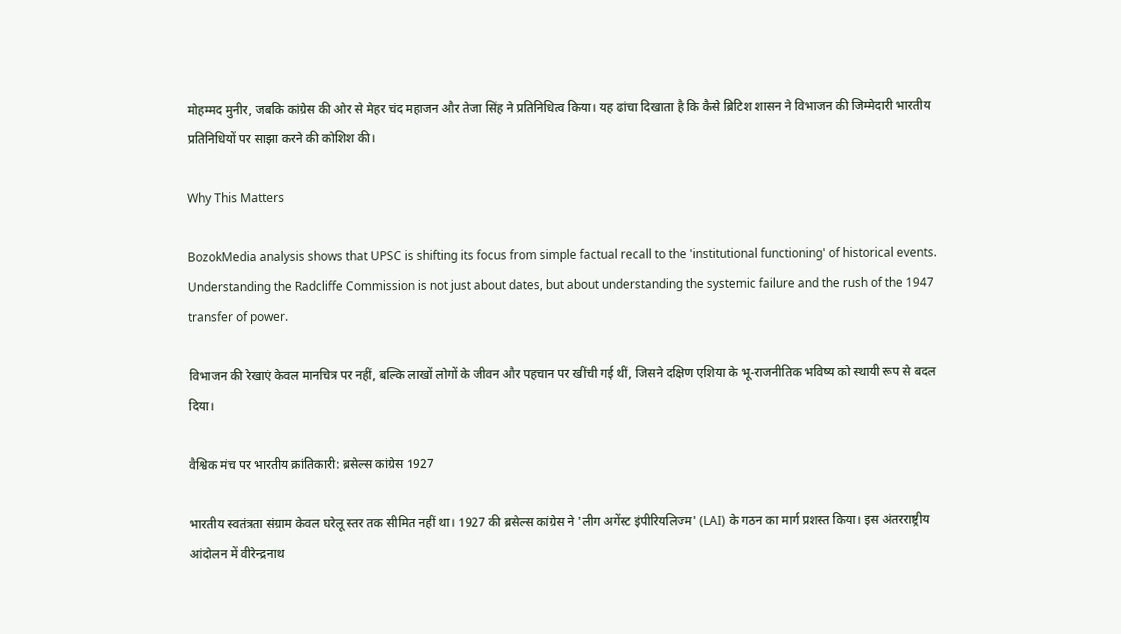मोहम्मद मुनीर, जबकि कांग्रेस की ओर से मेहर चंद महाजन और तेजा सिंह ने प्रतिनिधित्व किया। यह ढांचा दिखाता है कि कैसे ब्रिटिश शासन ने विभाजन की जिम्मेदारी भारतीय प्रतिनिधियों पर साझा करने की कोशिश की।

Why This Matters

BozokMedia analysis shows that UPSC is shifting its focus from simple factual recall to the 'institutional functioning' of historical events. Understanding the Radcliffe Commission is not just about dates, but about understanding the systemic failure and the rush of the 1947 transfer of power.

विभाजन की रेखाएं केवल मानचित्र पर नहीं, बल्कि लाखों लोगों के जीवन और पहचान पर खींची गई थीं, जिसने दक्षिण एशिया के भू-राजनीतिक भविष्य को स्थायी रूप से बदल दिया।

वैश्विक मंच पर भारतीय क्रांतिकारी: ब्रसेल्स कांग्रेस 1927

भारतीय स्वतंत्रता संग्राम केवल घरेलू स्तर तक सीमित नहीं था। 1927 की ब्रसेल्स कांग्रेस ने 'लीग अगेंस्ट इंपीरियलिज्म' (LAI) के गठन का मार्ग प्रशस्त किया। इस अंतरराष्ट्रीय आंदोलन में वीरेन्द्रनाथ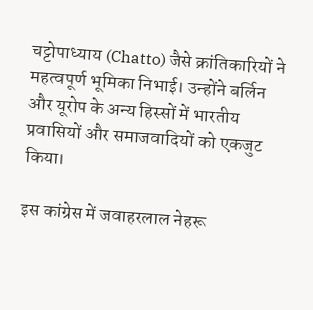चट्टोपाध्याय (Chatto) जैसे क्रांतिकारियों ने महत्वपूर्ण भूमिका निभाई। उन्होंने बर्लिन और यूरोप के अन्य हिस्सों में भारतीय प्रवासियों और समाजवादियों को एकजुट किया।

इस कांग्रेस में जवाहरलाल नेहरू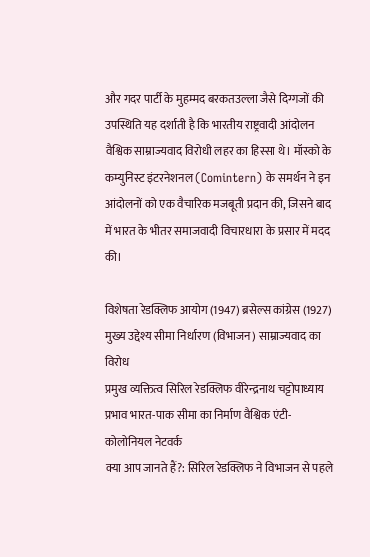और गदर पार्टी के मुहम्मद बरकतउल्ला जैसे दिग्गजों की उपस्थिति यह दर्शाती है कि भारतीय राष्ट्रवादी आंदोलन वैश्विक साम्राज्यवाद विरोधी लहर का हिस्सा थे। मॉस्को के कम्युनिस्ट इंटरनेशनल (Comintern) के समर्थन ने इन आंदोलनों को एक वैचारिक मजबूती प्रदान की, जिसने बाद में भारत के भीतर समाजवादी विचारधारा के प्रसार में मदद की।

विशेषता रेडक्लिफ आयोग (1947) ब्रसेल्स कांग्रेस (1927)
मुख्य उद्देश्य सीमा निर्धारण (विभाजन) साम्राज्यवाद का विरोध
प्रमुख व्यक्तित्व सिरिल रेडक्लिफ वीरेन्द्रनाथ चट्टोपाध्याय
प्रभाव भारत-पाक सीमा का निर्माण वैश्विक एंटी-कोलोनियल नेटवर्क
क्या आप जानते हैं?: सिरिल रेडक्लिफ ने विभाजन से पहले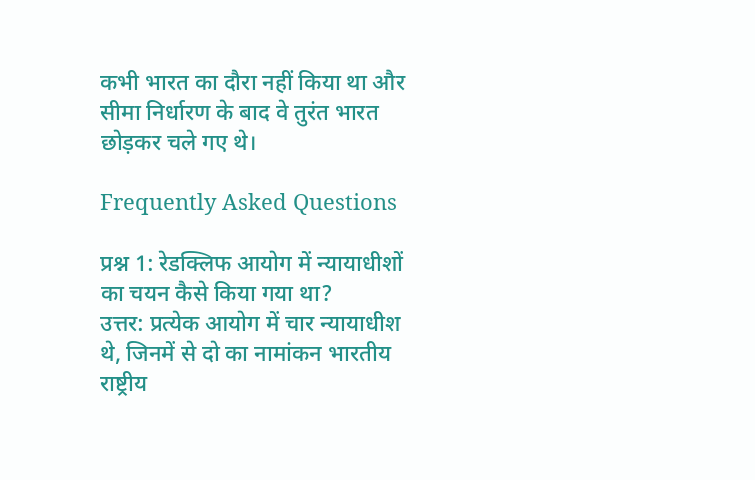कभी भारत का दौरा नहीं किया था और सीमा निर्धारण के बाद वे तुरंत भारत छोड़कर चले गए थे।

Frequently Asked Questions

प्रश्न 1: रेडक्लिफ आयोग में न्यायाधीशों का चयन कैसे किया गया था?
उत्तर: प्रत्येक आयोग में चार न्यायाधीश थे, जिनमें से दो का नामांकन भारतीय राष्ट्रीय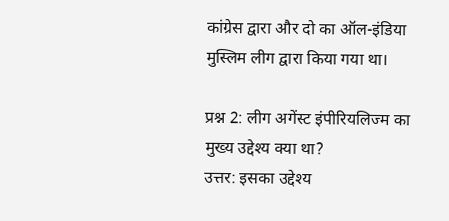कांग्रेस द्वारा और दो का ऑल-इंडिया मुस्लिम लीग द्वारा किया गया था।

प्रश्न 2: लीग अगेंस्ट इंपीरियलिज्म का मुख्य उद्देश्य क्या था?
उत्तर: इसका उद्देश्य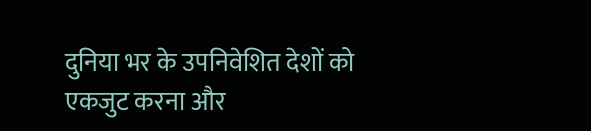दुनिया भर के उपनिवेशित देशों को एकजुट करना और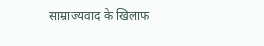साम्राज्यवाद के खिलाफ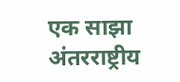एक साझा अंतरराष्ट्रीय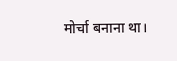मोर्चा बनाना था।